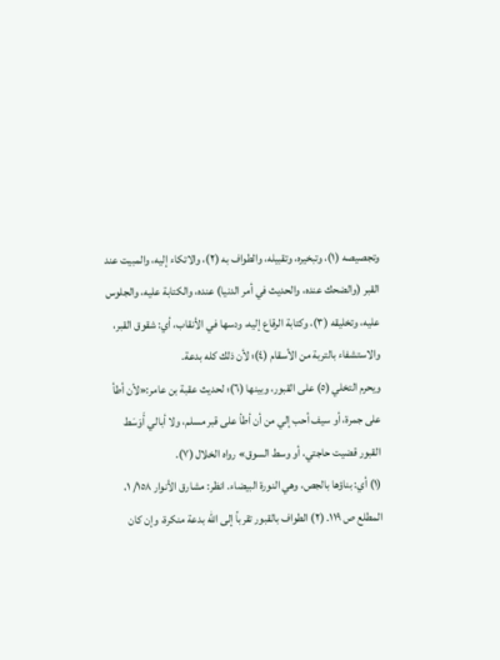وتجصيصه (١)، وتبخيره، وتقبيله، والطواف به (٢)، والاتكاء إليه، والمبيت عند القبر (والضحك عنده، والحديث في أمر الدنيا) عنده، والكتابة عليه، والجلوس عليه، وتخليقه (٣)، وكتابة الرقاع إليه، ودسها في الأنقاب، أي: شقوق القبر، والاستشفاء بالتربة من الأسقام (٤)؛ لأن ذلك كله بدعة.
ويحرم التخلي (٥) على القبور، وبينها (٦)؛ لحديث عقبة بن عامر:«لأن أطأ على جمرة، أو سيف أحب إلي من أن أطأ على قبر مسلم، ولا أبالي أَوَسَط القبور قضيت حاجتي، أو وسط السوق» رواه الخلال (٧).
(١) أي: بناؤها بالجص، وهي النورة البيضاء. انظر: مشارق الأنوار ١٥٨/ ١، المطلع ص ١١٩. (٢) الطواف بالقبور تقرباً إلى الله بدعة منكرة، وإن كان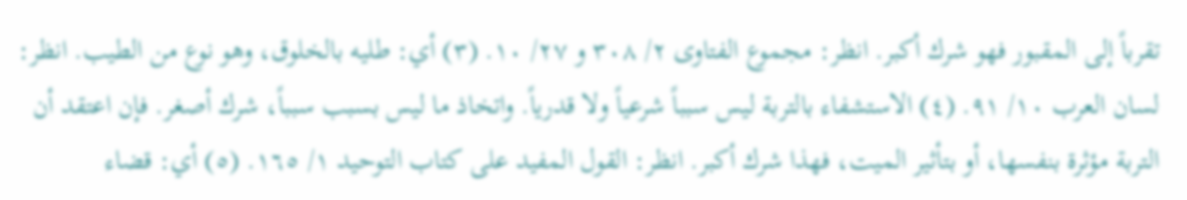تقرباً إلى المقبور فهو شرك أكبر. انظر: مجموع الفتاوى ٢/ ٣٠٨ و ٢٧/ ١٠. (٣) أي: طليه بالخلوق، وهو نوع من الطيب. انظر: لسان العرب ١٠/ ٩١. (٤) الاستشفاء بالتربة ليس سبباً شرعياً ولا قدرياً. واتخاذ ما ليس بسبب سبباً، شرك أصغر. فإن اعتقد أن التربة مؤثرة بنفسها، أو بتأثير الميت، فهذا شرك أكبر. انظر: القول المفيد على كتاب التوحيد ١/ ١٦٥. (٥) أي: قضاء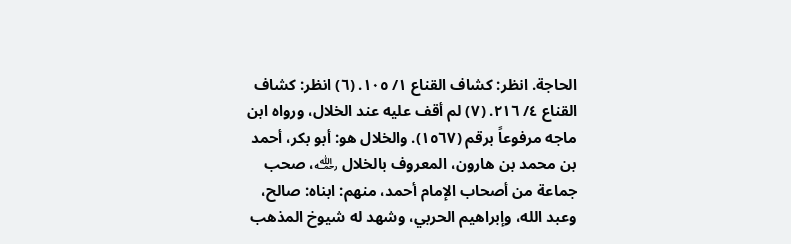الحاجة. انظر: كشاف القناع ١/ ١٠٥. (٦) انظر: كشاف القناع ٤/ ٢١٦. (٧) لم أقف عليه عند الخلال، ورواه ابن ماجه مرفوعاً برقم (١٥٦٧). والخلال هو: أبو بكر، أحمد بن محمد بن هارون، المعروف بالخلال ﵀، صحب جماعة من أصحاب الإمام أحمد، منهم: ابناه: صالح، وعبد الله، وإبراهيم الحربي، وشهد له شيوخ المذهب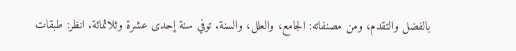بالفضل والتقدم، ومن مصنفاته: الجامع، والعلل، والسنة. توفي سنة إحدى عشرة وثلاثمائة. انظر: طبقات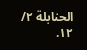الحنابلة ٢/ ١٢.